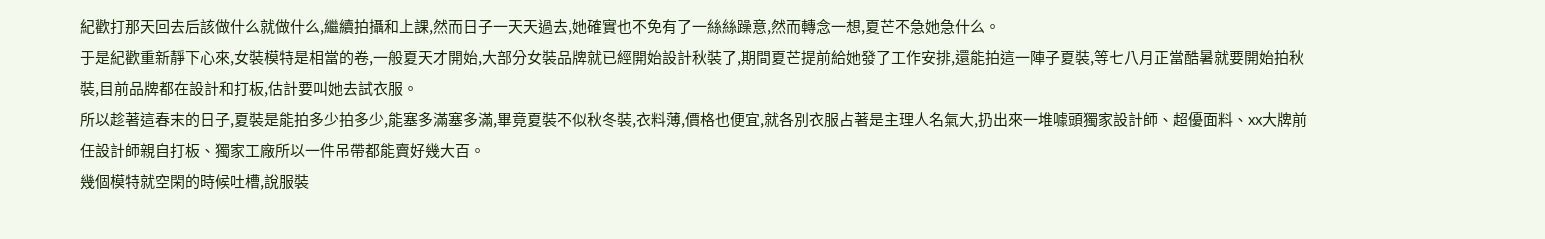紀歡打那天回去后該做什么就做什么,繼續拍攝和上課,然而日子一天天過去,她確實也不免有了一絲絲躁意,然而轉念一想,夏芒不急她急什么。
于是紀歡重新靜下心來,女裝模特是相當的卷,一般夏天才開始,大部分女裝品牌就已經開始設計秋裝了,期間夏芒提前給她發了工作安排,還能拍這一陣子夏裝,等七八月正當酷暑就要開始拍秋裝,目前品牌都在設計和打板,估計要叫她去試衣服。
所以趁著這春末的日子,夏裝是能拍多少拍多少,能塞多滿塞多滿,畢竟夏裝不似秋冬裝,衣料薄,價格也便宜,就各別衣服占著是主理人名氣大,扔出來一堆噱頭獨家設計師、超優面料、xx大牌前任設計師親自打板、獨家工廠所以一件吊帶都能賣好幾大百。
幾個模特就空閑的時候吐槽,說服裝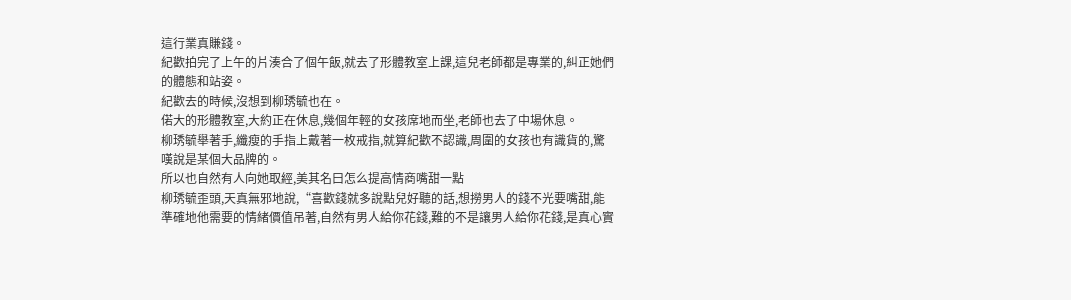這行業真賺錢。
紀歡拍完了上午的片湊合了個午飯,就去了形體教室上課,這兒老師都是專業的,糾正她們的體態和站姿。
紀歡去的時候,沒想到柳琇毓也在。
偌大的形體教室,大約正在休息,幾個年輕的女孩席地而坐,老師也去了中場休息。
柳琇毓舉著手,纖瘦的手指上戴著一枚戒指,就算紀歡不認識,周圍的女孩也有識貨的,驚嘆說是某個大品牌的。
所以也自然有人向她取經,美其名曰怎么提高情商嘴甜一點
柳琇毓歪頭,天真無邪地說,“喜歡錢就多說點兒好聽的話,想撈男人的錢不光要嘴甜,能準確地他需要的情緒價值吊著,自然有男人給你花錢,難的不是讓男人給你花錢,是真心實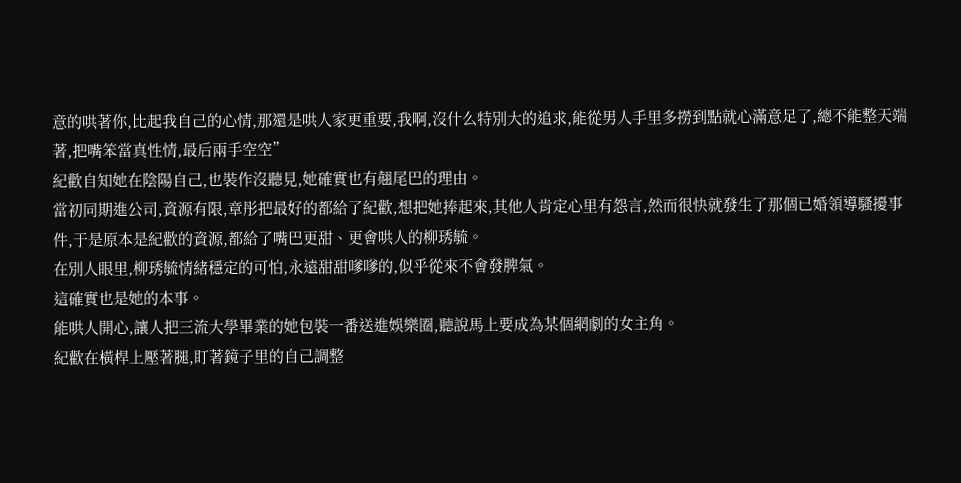意的哄著你,比起我自己的心情,那還是哄人家更重要,我啊,沒什么特別大的追求,能從男人手里多撈到點就心滿意足了,總不能整天端著,把嘴笨當真性情,最后兩手空空”
紀歡自知她在陰陽自己,也裝作沒聽見,她確實也有翹尾巴的理由。
當初同期進公司,資源有限,章彤把最好的都給了紀歡,想把她捧起來,其他人肯定心里有怨言,然而很快就發生了那個已婚領導騷擾事件,于是原本是紀歡的資源,都給了嘴巴更甜、更會哄人的柳琇毓。
在別人眼里,柳琇毓情緒穩定的可怕,永遠甜甜嗲嗲的,似乎從來不會發脾氣。
這確實也是她的本事。
能哄人開心,讓人把三流大學畢業的她包裝一番送進娛樂圈,聽說馬上要成為某個網劇的女主角。
紀歡在橫桿上壓著腿,盯著鏡子里的自己調整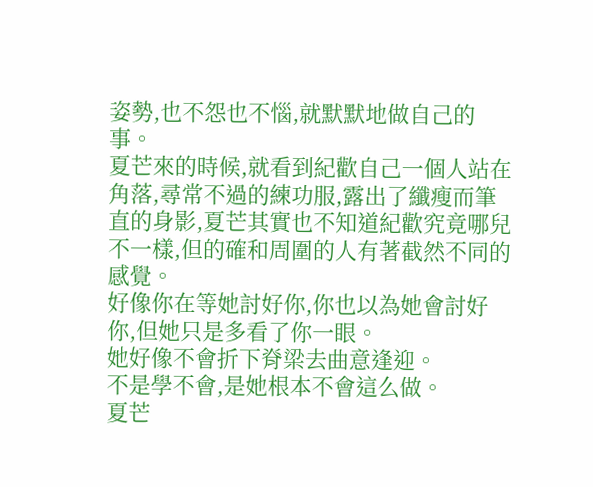姿勢,也不怨也不惱,就默默地做自己的事。
夏芒來的時候,就看到紀歡自己一個人站在角落,尋常不過的練功服,露出了纖瘦而筆直的身影,夏芒其實也不知道紀歡究竟哪兒不一樣,但的確和周圍的人有著截然不同的感覺。
好像你在等她討好你,你也以為她會討好你,但她只是多看了你一眼。
她好像不會折下脊梁去曲意逢迎。
不是學不會,是她根本不會這么做。
夏芒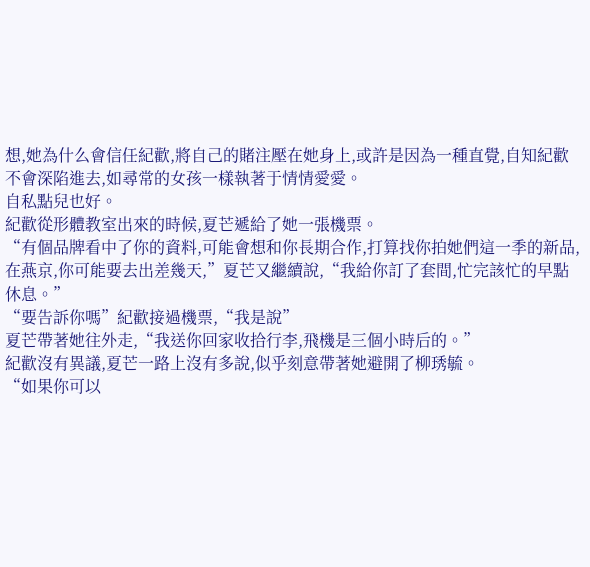想,她為什么會信任紀歡,將自己的賭注壓在她身上,或許是因為一種直覺,自知紀歡不會深陷進去,如尋常的女孩一樣執著于情情愛愛。
自私點兒也好。
紀歡從形體教室出來的時候,夏芒遞給了她一張機票。
“有個品牌看中了你的資料,可能會想和你長期合作,打算找你拍她們這一季的新品,在燕京,你可能要去出差幾天,”夏芒又繼續說,“我給你訂了套間,忙完該忙的早點休息。”
“要告訴你嗎”紀歡接過機票,“我是說”
夏芒帶著她往外走,“我送你回家收拾行李,飛機是三個小時后的。”
紀歡沒有異議,夏芒一路上沒有多說,似乎刻意帶著她避開了柳琇毓。
“如果你可以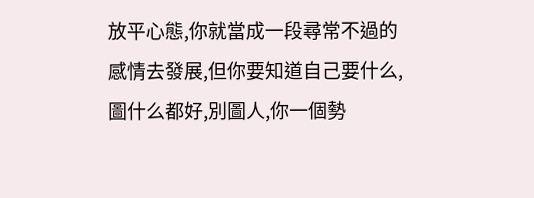放平心態,你就當成一段尋常不過的感情去發展,但你要知道自己要什么,圖什么都好,別圖人,你一個勢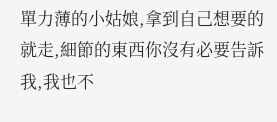單力薄的小姑娘,拿到自己想要的就走,細節的東西你沒有必要告訴我,我也不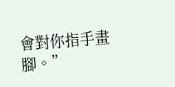會對你指手畫腳。”